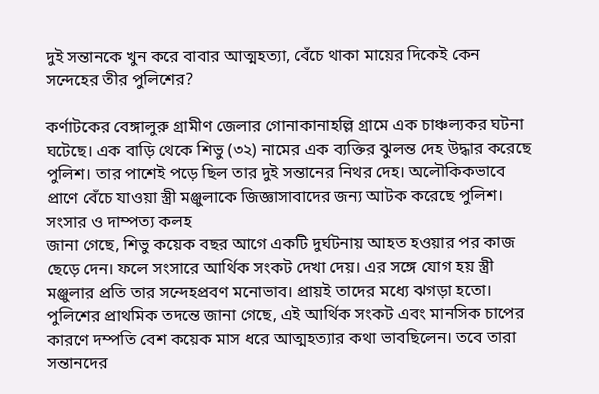দুই সন্তানকে খুন করে বাবার আত্মহত্যা, বেঁচে থাকা মায়ের দিকেই কেন সন্দেহের তীর পুলিশের?

কর্ণাটকের বেঙ্গালুরু গ্রামীণ জেলার গোনাকানাহল্লি গ্রামে এক চাঞ্চল্যকর ঘটনা ঘটেছে। এক বাড়ি থেকে শিভু (৩২) নামের এক ব্যক্তির ঝুলন্ত দেহ উদ্ধার করেছে পুলিশ। তার পাশেই পড়ে ছিল তার দুই সন্তানের নিথর দেহ। অলৌকিকভাবে প্রাণে বেঁচে যাওয়া স্ত্রী মঞ্জুলাকে জিজ্ঞাসাবাদের জন্য আটক করেছে পুলিশ।
সংসার ও দাম্পত্য কলহ
জানা গেছে, শিভু কয়েক বছর আগে একটি দুর্ঘটনায় আহত হওয়ার পর কাজ ছেড়ে দেন। ফলে সংসারে আর্থিক সংকট দেখা দেয়। এর সঙ্গে যোগ হয় স্ত্রী মঞ্জুলার প্রতি তার সন্দেহপ্রবণ মনোভাব। প্রায়ই তাদের মধ্যে ঝগড়া হতো। পুলিশের প্রাথমিক তদন্তে জানা গেছে, এই আর্থিক সংকট এবং মানসিক চাপের কারণে দম্পতি বেশ কয়েক মাস ধরে আত্মহত্যার কথা ভাবছিলেন। তবে তারা সন্তানদের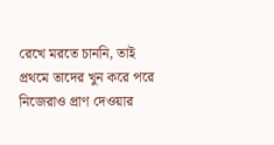রেখে মরতে চাননি, তাই প্রথমে তাদের খুন করে পরে নিজেরাও প্রাণ দেওয়ার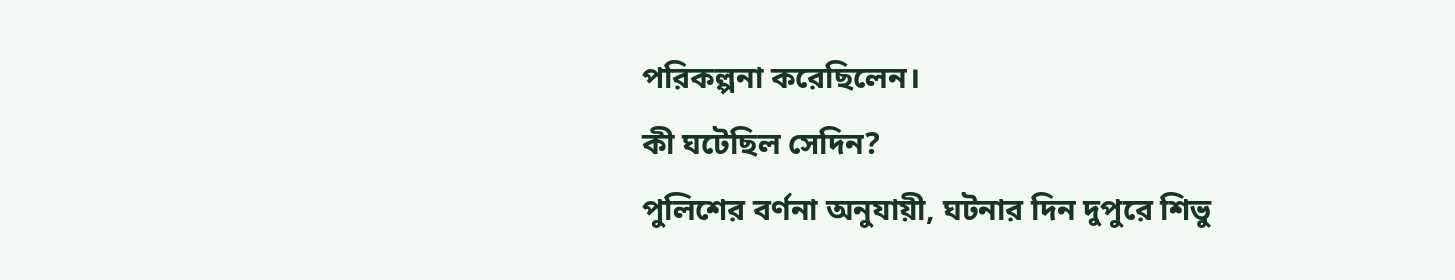পরিকল্পনা করেছিলেন।
কী ঘটেছিল সেদিন?
পুলিশের বর্ণনা অনুযায়ী, ঘটনার দিন দুপুরে শিভু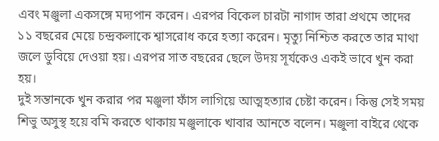এবং মঞ্জুলা একসঙ্গে মদ্যপান করেন। এরপর বিকেল চারটা নাগাদ তারা প্রথমে তাদের ১১ বছরের মেয়ে চন্দ্রকলাকে শ্বাসরোধ করে হত্যা করেন। মৃত্যু নিশ্চিত করতে তার মাথা জলে ডুবিয়ে দেওয়া হয়। এরপর সাত বছরের ছেলে উদয় সূর্যকেও একই ভাবে খুন করা হয়।
দুই সন্তানকে খুন করার পর মঞ্জুলা ফাঁস লাগিয়ে আত্মহত্যার চেষ্টা করেন। কিন্তু সেই সময় শিভু অসুস্থ হয়ে বমি করতে থাকায় মঞ্জুলাকে খাবার আনতে বলেন। মঞ্জুলা বাইরে থেকে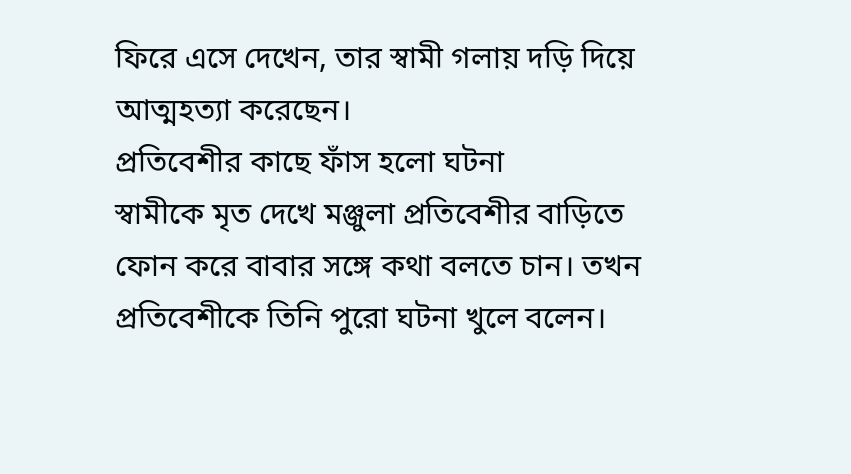ফিরে এসে দেখেন, তার স্বামী গলায় দড়ি দিয়ে আত্মহত্যা করেছেন।
প্রতিবেশীর কাছে ফাঁস হলো ঘটনা
স্বামীকে মৃত দেখে মঞ্জুলা প্রতিবেশীর বাড়িতে ফোন করে বাবার সঙ্গে কথা বলতে চান। তখন প্রতিবেশীকে তিনি পুরো ঘটনা খুলে বলেন।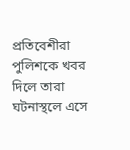প্রতিবেশীরা পুলিশকে খবর দিলে তারা ঘটনাস্থলে এসে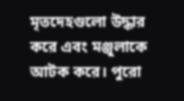মৃতদেহগুলো উদ্ধার করে এবং মঞ্জুলাকে আটক করে। পুরো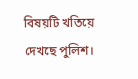বিষয়টি খতিয়ে দেখছে পুলিশ।